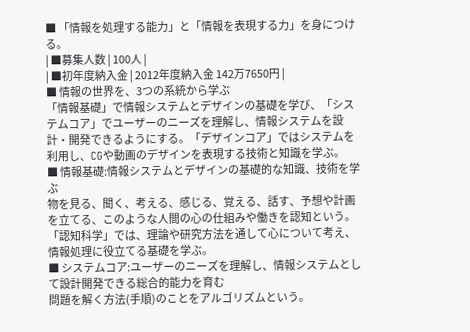■ 「情報を処理する能力」と「情報を表現する力」を身につける。
| ■募集人数 | 100人 |
| ■初年度納入金 | 2012年度納入金 142万7650円 |
■ 情報の世界を、3つの系統から学ぶ
「情報基礎」で情報システムとデザインの基礎を学び、「システムコア」でユーザーのニーズを理解し、情報システムを設計・開発できるようにする。「デザインコア」ではシステムを利用し、CGや動画のデザインを表現する技術と知識を学ぶ。
■ 情報基礎:情報システムとデザインの基礎的な知識、技術を学ぶ
物を見る、聞く、考える、感じる、覚える、話す、予想や計画を立てる、このような人間の心の仕組みや働きを認知という。「認知科学」では、理論や研究方法を通して心について考え、情報処理に役立てる基礎を学ぶ。
■ システムコア:ユーザーのニーズを理解し、情報システムとして設計開発できる総合的能力を育む
問題を解く方法(手順)のことをアルゴリズムという。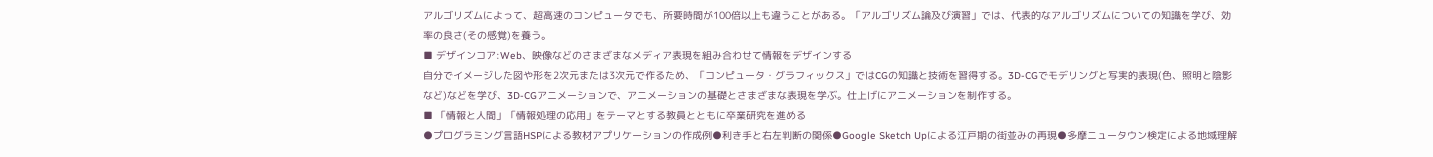アルゴリズムによって、超高速のコンピュータでも、所要時間が100倍以上も違うことがある。「アルゴリズム論及び演習」では、代表的なアルゴリズムについての知識を学び、効率の良さ(その感覚)を養う。
■ デザインコア:Web、映像などのさまざまなメディア表現を組み合わせて情報をデザインする
自分でイメージした図や形を2次元または3次元で作るため、「コンピュータ・グラフィックス」ではCGの知識と技術を習得する。3D-CGでモデリングと写実的表現(色、照明と陰影など)などを学び、3D-CGアニメーションで、アニメーションの基礎とさまざまな表現を学ぶ。仕上げにアニメーションを制作する。
■ 「情報と人間」「情報処理の応用」をテーマとする教員とともに卒業研究を進める
●プログラミング言語HSPによる教材アプリケーションの作成例●利き手と右左判断の関係●Google Sketch Upによる江戸期の街並みの再現●多摩ニュータウン検定による地域理解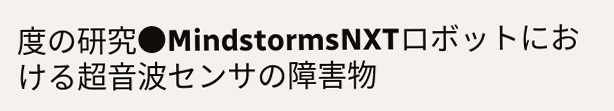度の研究●MindstormsNXTロボットにおける超音波センサの障害物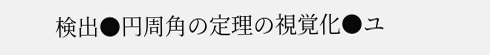検出●円周角の定理の視覚化●ユ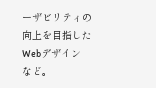ーザビリティの向上を目指したWebデザイン など。